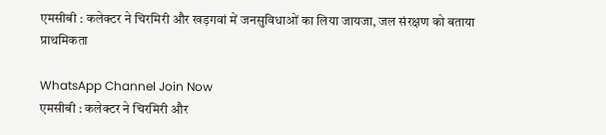एमसीबी : कलेक्टर ने चिरमिरी और खड़गवां में जनसुविधाओं का लिया जायजा, जल संरक्षण को बताया प्राथमिकता

WhatsApp Channel Join Now
एमसीबी : कलेक्टर ने चिरमिरी और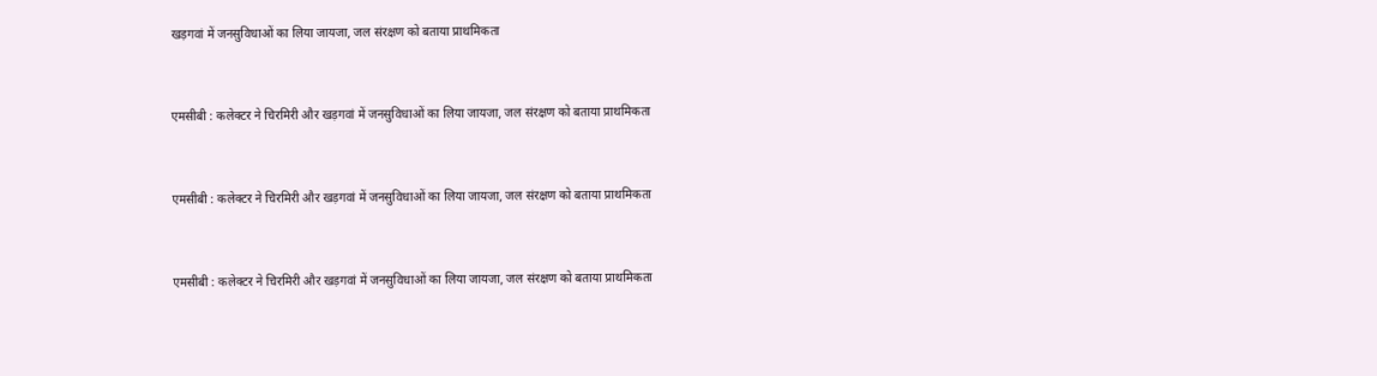खड़गवां में जनसुविधाओं का लिया जायजा, जल संरक्षण को बताया प्राथमिकता


एमसीबी : कलेक्टर ने चिरमिरी और खड़गवां में जनसुविधाओं का लिया जायजा, जल संरक्षण को बताया प्राथमिकता


एमसीबी : कलेक्टर ने चिरमिरी और खड़गवां में जनसुविधाओं का लिया जायजा, जल संरक्षण को बताया प्राथमिकता


एमसीबी : कलेक्टर ने चिरमिरी और खड़गवां में जनसुविधाओं का लिया जायजा, जल संरक्षण को बताया प्राथमिकता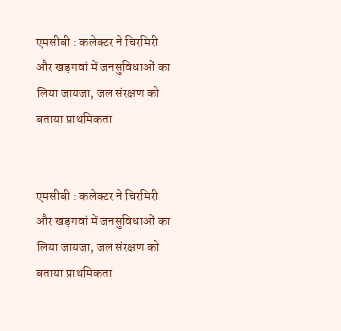एमसीबी : कलेक्टर ने चिरमिरी और खड़गवां में जनसुविधाओं का लिया जायजा, जल संरक्षण को बताया प्राथमिकता


एमसीबी : कलेक्टर ने चिरमिरी और खड़गवां में जनसुविधाओं का लिया जायजा, जल संरक्षण को बताया प्राथमिकता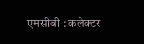एमसीबी : कलेक्टर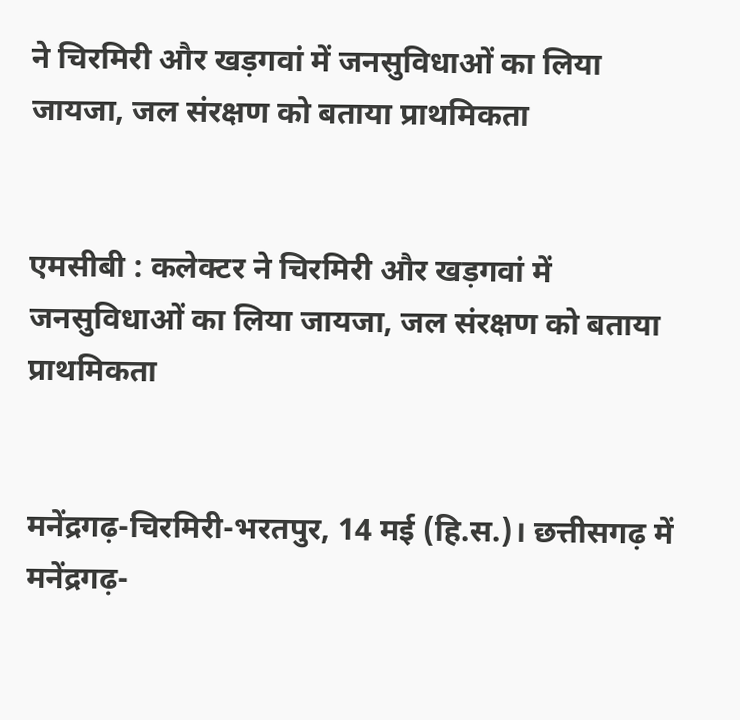ने चिरमिरी और खड़गवां में जनसुविधाओं का लिया जायजा, जल संरक्षण को बताया प्राथमिकता


एमसीबी : कलेक्टर ने चिरमिरी और खड़गवां में जनसुविधाओं का लिया जायजा, जल संरक्षण को बताया प्राथमिकता


मनेंद्रगढ़-चिरमिरी-भरतपुर, 14 मई (हि.स.)। छत्तीसगढ़ में मनेंद्रगढ़-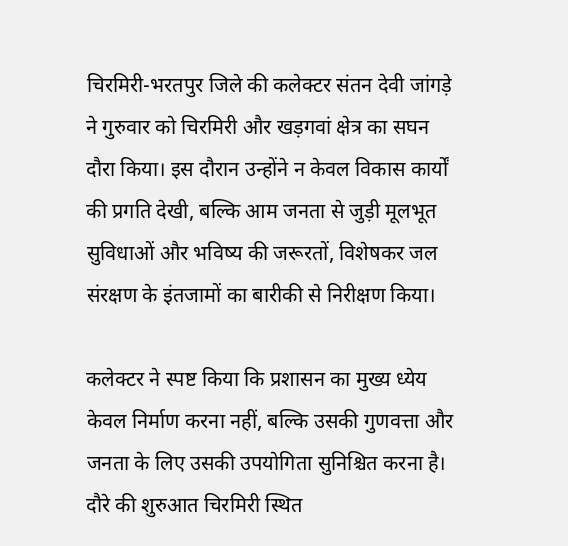चिरमिरी-भरतपुर जिले की कलेक्टर संतन देवी जांगड़े ने गुरुवार को चिरमिरी और खड़गवां क्षेत्र का सघन दौरा किया। इस दौरान उन्होंने न केवल विकास कार्यों की प्रगति देखी, बल्कि आम जनता से जुड़ी मूलभूत सुविधाओं और भविष्य की जरूरतों, विशेषकर जल संरक्षण के इंतजामों का बारीकी से निरीक्षण किया।

कलेक्टर ने स्पष्ट किया कि प्रशासन का मुख्य ध्येय केवल निर्माण करना नहीं, बल्कि उसकी गुणवत्ता और जनता के लिए उसकी उपयोगिता सुनिश्चित करना है। दौरे की शुरुआत चिरमिरी स्थित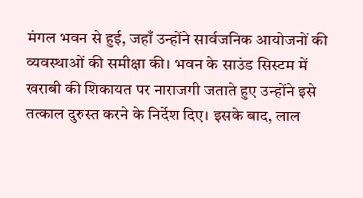मंगल भवन से हुई, जहाँ उन्होंने सार्वजनिक आयोजनों की व्यवस्थाओं की समीक्षा की। भवन के साउंड सिस्टम में खराबी की शिकायत पर नाराजगी जताते हुए उन्होंने इसे तत्काल दुरुस्त करने के निर्देश दिए। इसके बाद, लाल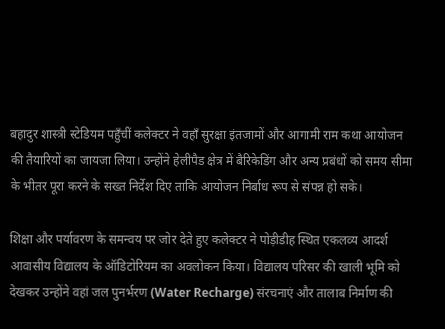बहादुर शास्त्री स्टेडियम पहुँचीं कलेक्टर ने वहाँ सुरक्षा इंतजामों और आगामी राम कथा आयोजन की तैयारियों का जायजा लिया। उन्होंने हेलीपैड क्षेत्र में बैरिकेडिंग और अन्य प्रबंधों को समय सीमा के भीतर पूरा करने के सख्त निर्देश दिए ताकि आयोजन निर्बाध रूप से संपन्न हो सके।

शिक्षा और पर्यावरण के समन्वय पर जोर देते हुए कलेक्टर ने पोड़ीडीह स्थित एकलव्य आदर्श आवासीय विद्यालय के ऑडिटोरियम का अवलोकन किया। विद्यालय परिसर की खाली भूमि को देखकर उन्होंने वहां जल पुनर्भरण (Water Recharge) संरचनाएं और तालाब निर्माण की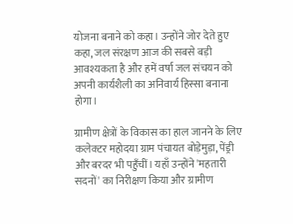योजना बनाने को कहा। उन्होंने जोर देते हुए कहा, जल संरक्षण आज की सबसे बड़ी आवश्यकता है और हमें वर्षा जल संचयन को अपनी कार्यशैली का अनिवार्य हिस्सा बनाना होगा।

ग्रामीण क्षेत्रों के विकास का हाल जानने के लिए कलेक्टर महोदया ग्राम पंचायत बोड़ेमुड़ा, पेंड्री और बरदर भी पहुँचीं। यहाँ उन्होंने 'महतारी सदनों' का निरीक्षण किया और ग्रामीण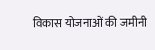विकास योजनाओं की जमीनी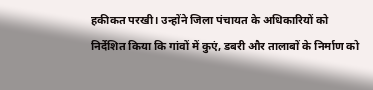हकीकत परखी। उन्होंने जिला पंचायत के अधिकारियों को निर्देशित किया कि गांवों में कुएं, डबरी और तालाबों के निर्माण को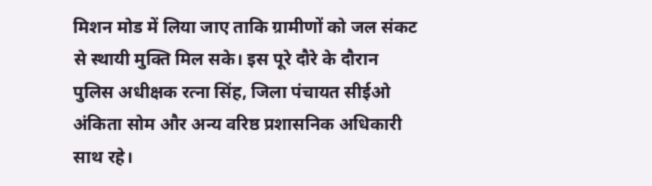मिशन मोड में लिया जाए ताकि ग्रामीणों को जल संकट से स्थायी मुक्ति मिल सके। इस पूरे दौरे के दौरान पुलिस अधीक्षक रत्ना सिंह, जिला पंचायत सीईओ अंकिता सोम और अन्य वरिष्ठ प्रशासनिक अधिकारी साथ रहे।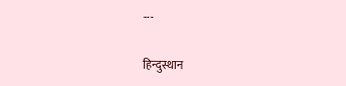---

हिन्दुस्थान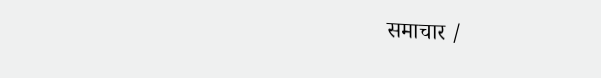समाचार /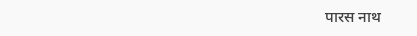पारस नाथ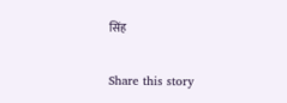सिंह

Share this story